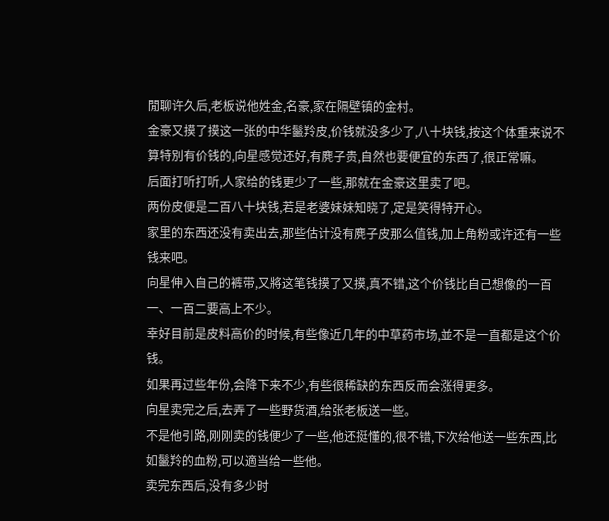閒聊许久后,老板说他姓金,名豪,家在隔壁镇的金村。
金豪又摸了摸这一张的中华鬣羚皮,价钱就没多少了,八十块钱,按这个体重来说不算特別有价钱的,向星感觉还好,有麂子贵,自然也要便宜的东西了,很正常嘛。
后面打听打听,人家给的钱更少了一些,那就在金豪这里卖了吧。
两份皮便是二百八十块钱,若是老婆妹妹知晓了,定是笑得特开心。
家里的东西还没有卖出去,那些估计没有麂子皮那么值钱,加上角粉或许还有一些钱来吧。
向星伸入自己的裤带,又將这笔钱摸了又摸,真不错,这个价钱比自己想像的一百一、一百二要高上不少。
幸好目前是皮料高价的时候,有些像近几年的中草药市场,並不是一直都是这个价钱。
如果再过些年份,会降下来不少,有些很稀缺的东西反而会涨得更多。
向星卖完之后,去弄了一些野货酒,给张老板送一些。
不是他引路,刚刚卖的钱便少了一些,他还挺懂的,很不错,下次给他送一些东西,比如鬣羚的血粉,可以適当给一些他。
卖完东西后,没有多少时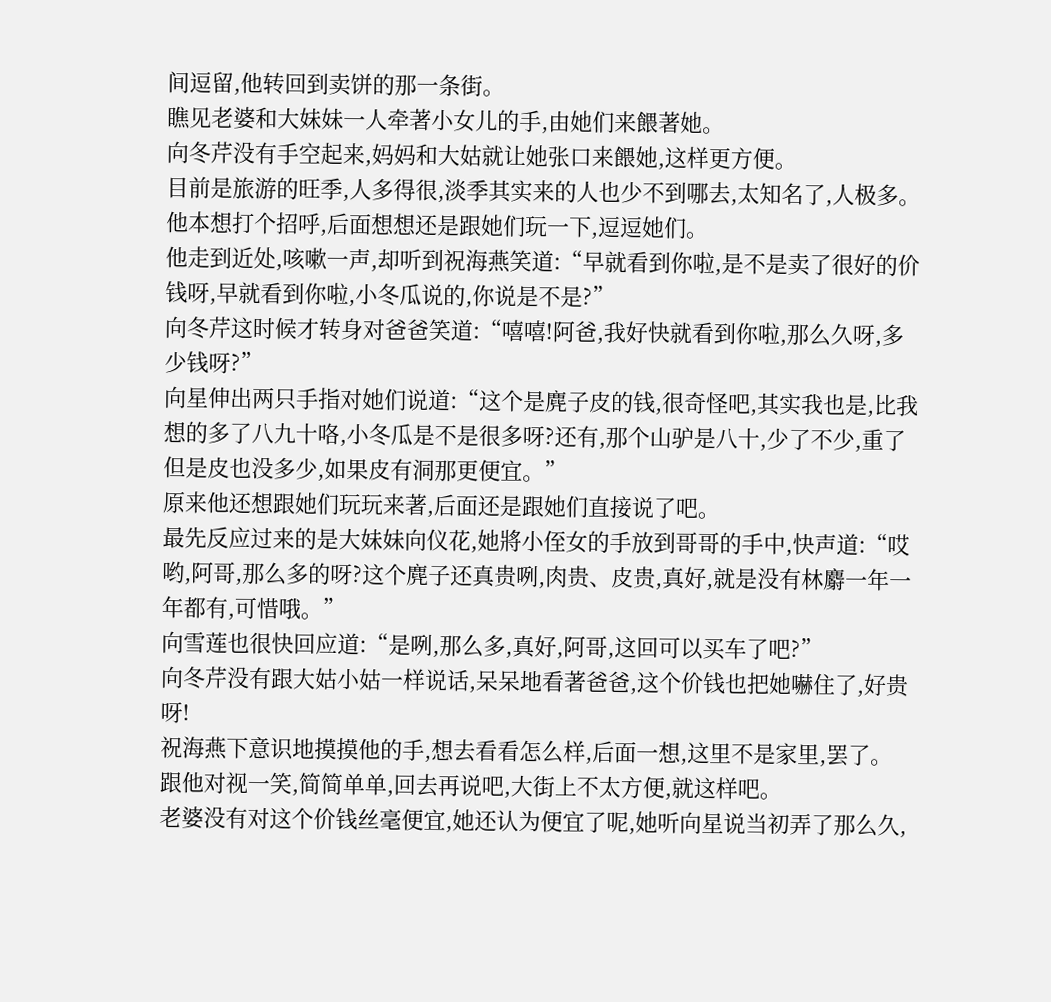间逗留,他转回到卖饼的那一条街。
瞧见老婆和大妹妹一人牵著小女儿的手,由她们来餵著她。
向冬芹没有手空起来,妈妈和大姑就让她张口来餵她,这样更方便。
目前是旅游的旺季,人多得很,淡季其实来的人也少不到哪去,太知名了,人极多。
他本想打个招呼,后面想想还是跟她们玩一下,逗逗她们。
他走到近处,咳嗽一声,却听到祝海燕笑道:“早就看到你啦,是不是卖了很好的价钱呀,早就看到你啦,小冬瓜说的,你说是不是?”
向冬芹这时候才转身对爸爸笑道:“嘻嘻!阿爸,我好快就看到你啦,那么久呀,多少钱呀?”
向星伸出两只手指对她们说道:“这个是麂子皮的钱,很奇怪吧,其实我也是,比我想的多了八九十咯,小冬瓜是不是很多呀?还有,那个山驴是八十,少了不少,重了但是皮也没多少,如果皮有洞那更便宜。”
原来他还想跟她们玩玩来著,后面还是跟她们直接说了吧。
最先反应过来的是大妹妹向仪花,她將小侄女的手放到哥哥的手中,快声道:“哎哟,阿哥,那么多的呀?这个麂子还真贵咧,肉贵、皮贵,真好,就是没有林麝一年一年都有,可惜哦。”
向雪莲也很快回应道:“是咧,那么多,真好,阿哥,这回可以买车了吧?”
向冬芹没有跟大姑小姑一样说话,呆呆地看著爸爸,这个价钱也把她嚇住了,好贵呀!
祝海燕下意识地摸摸他的手,想去看看怎么样,后面一想,这里不是家里,罢了。
跟他对视一笑,简简单单,回去再说吧,大街上不太方便,就这样吧。
老婆没有对这个价钱丝毫便宜,她还认为便宜了呢,她听向星说当初弄了那么久,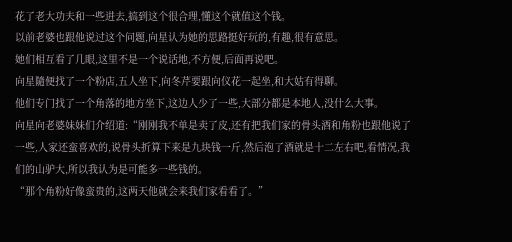花了老大功夫和一些进去,搞到这个很合理,懂这个就值这个钱。
以前老婆也跟他说过这个问题,向星认为她的思路挺好玩的,有趣,很有意思。
她们相互看了几眼,这里不是一个说话地,不方便,后面再说吧。
向星隨便找了一个粉店,五人坐下,向冬芹要跟向仪花一起坐,和大姑有得聊。
他们专门找了一个角落的地方坐下,这边人少了一些,大部分都是本地人,没什么大事。
向星向老婆妹妹们介绍道:“刚刚我不单是卖了皮,还有把我们家的骨头酒和角粉也跟他说了一些,人家还蛮喜欢的,说骨头折算下来是九块钱一斤,然后泡了酒就是十二左右吧,看情况,我们的山驴大,所以我认为是可能多一些钱的。
“那个角粉好像蛮贵的,这两天他就会来我们家看看了。”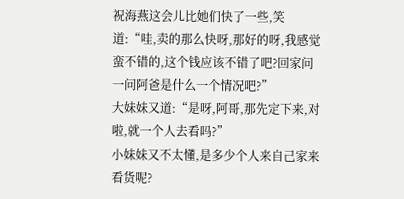祝海燕这会儿比她们快了一些,笑道:“哇,卖的那么快呀,那好的呀,我感觉蛮不错的,这个钱应该不错了吧?回家问一问阿爸是什么一个情况吧?”
大妹妹又道:“是呀,阿哥,那先定下来,对啦,就一个人去看吗?”
小妹妹又不太懂,是多少个人来自己家来看货呢?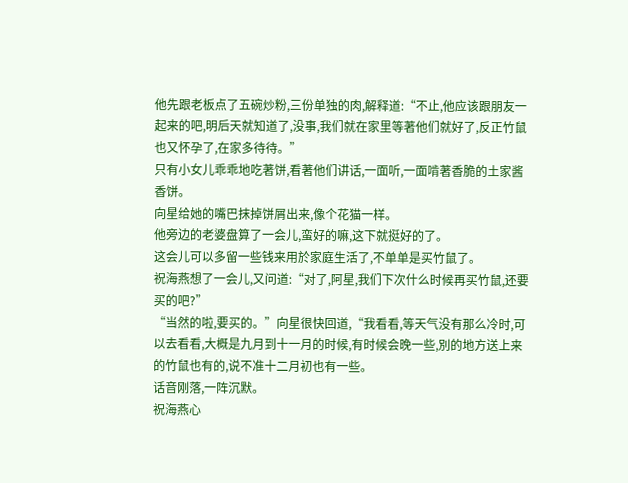他先跟老板点了五碗炒粉,三份单独的肉,解释道:“不止,他应该跟朋友一起来的吧,明后天就知道了,没事,我们就在家里等著他们就好了,反正竹鼠也又怀孕了,在家多待待。”
只有小女儿乖乖地吃著饼,看著他们讲话,一面听,一面啃著香脆的土家酱香饼。
向星给她的嘴巴抹掉饼屑出来,像个花猫一样。
他旁边的老婆盘算了一会儿,蛮好的嘛,这下就挺好的了。
这会儿可以多留一些钱来用於家庭生活了,不单单是买竹鼠了。
祝海燕想了一会儿,又问道:“对了,阿星,我们下次什么时候再买竹鼠,还要买的吧?”
“当然的啦,要买的。”向星很快回道,“我看看,等天气没有那么冷时,可以去看看,大概是九月到十一月的时候,有时候会晚一些,別的地方送上来的竹鼠也有的,说不准十二月初也有一些。
话音刚落,一阵沉默。
祝海燕心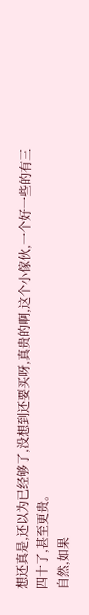想还真是,还以为已经够了,没想到还要买呀,真贵的啊,这个小傢伙,一个好一些的有三四十了,甚至更贵。
自然,如果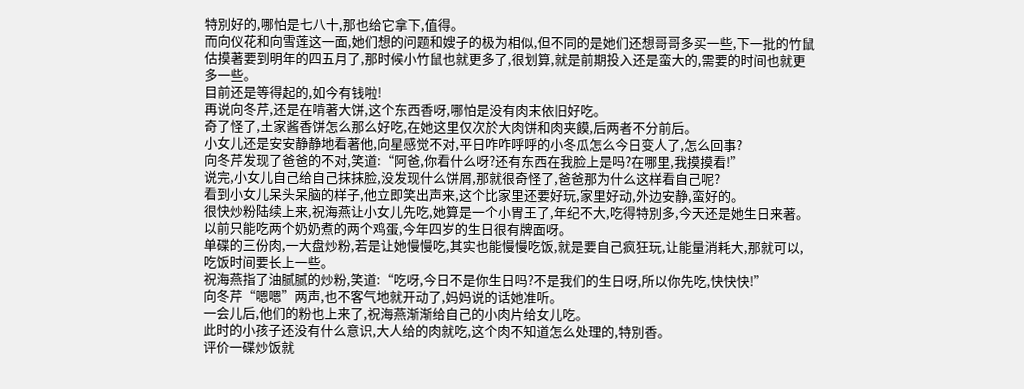特別好的,哪怕是七八十,那也给它拿下,值得。
而向仪花和向雪莲这一面,她们想的问题和嫂子的极为相似,但不同的是她们还想哥哥多买一些,下一批的竹鼠估摸著要到明年的四五月了,那时候小竹鼠也就更多了,很划算,就是前期投入还是蛮大的,需要的时间也就更多一些。
目前还是等得起的,如今有钱啦!
再说向冬芹,还是在啃著大饼,这个东西香呀,哪怕是没有肉末依旧好吃。
奇了怪了,土家酱香饼怎么那么好吃,在她这里仅次於大肉饼和肉夹饃,后两者不分前后。
小女儿还是安安静静地看著他,向星感觉不对,平日咋咋呼呼的小冬瓜怎么今日变人了,怎么回事?
向冬芹发现了爸爸的不对,笑道:“阿爸,你看什么呀?还有东西在我脸上是吗?在哪里,我摸摸看!”
说完,小女儿自己给自己抹抹脸,没发现什么饼屑,那就很奇怪了,爸爸那为什么这样看自己呢?
看到小女儿呆头呆脑的样子,他立即笑出声来,这个比家里还要好玩,家里好动,外边安静,蛮好的。
很快炒粉陆续上来,祝海燕让小女儿先吃,她算是一个小胃王了,年纪不大,吃得特別多,今天还是她生日来著。 以前只能吃两个奶奶煮的两个鸡蛋,今年四岁的生日很有牌面呀。
单碟的三份肉,一大盘炒粉,若是让她慢慢吃,其实也能慢慢吃饭,就是要自己疯狂玩,让能量消耗大,那就可以,吃饭时间要长上一些。
祝海燕指了油腻腻的炒粉,笑道:“吃呀,今日不是你生日吗?不是我们的生日呀,所以你先吃,快快快!”
向冬芹“嗯嗯”两声,也不客气地就开动了,妈妈说的话她准听。
一会儿后,他们的粉也上来了,祝海燕渐渐给自己的小肉片给女儿吃。
此时的小孩子还没有什么意识,大人给的肉就吃,这个肉不知道怎么处理的,特別香。
评价一碟炒饭就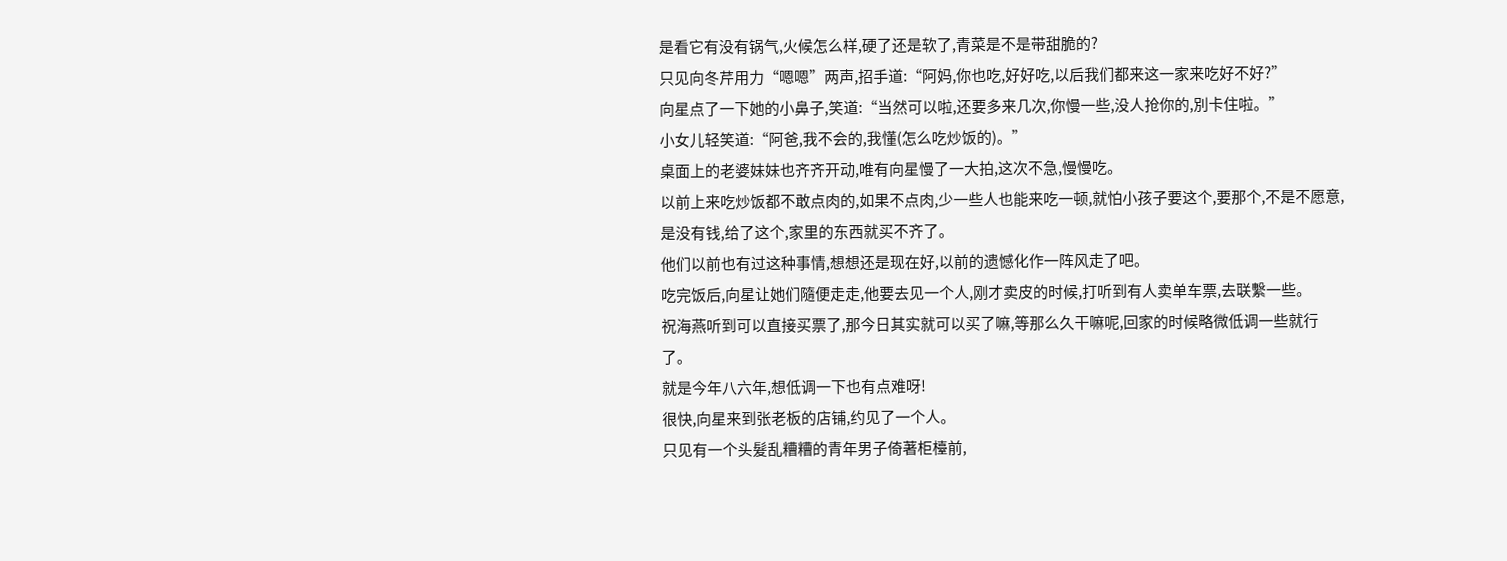是看它有没有锅气,火候怎么样,硬了还是软了,青菜是不是带甜脆的?
只见向冬芹用力“嗯嗯”两声,招手道:“阿妈,你也吃,好好吃,以后我们都来这一家来吃好不好?”
向星点了一下她的小鼻子,笑道:“当然可以啦,还要多来几次,你慢一些,没人抢你的,別卡住啦。”
小女儿轻笑道:“阿爸,我不会的,我懂(怎么吃炒饭的)。”
桌面上的老婆妹妹也齐齐开动,唯有向星慢了一大拍,这次不急,慢慢吃。
以前上来吃炒饭都不敢点肉的,如果不点肉,少一些人也能来吃一顿,就怕小孩子要这个,要那个,不是不愿意,是没有钱,给了这个,家里的东西就买不齐了。
他们以前也有过这种事情,想想还是现在好,以前的遗憾化作一阵风走了吧。
吃完饭后,向星让她们隨便走走,他要去见一个人,刚才卖皮的时候,打听到有人卖单车票,去联繫一些。
祝海燕听到可以直接买票了,那今日其实就可以买了嘛,等那么久干嘛呢,回家的时候略微低调一些就行了。
就是今年八六年,想低调一下也有点难呀!
很快,向星来到张老板的店铺,约见了一个人。
只见有一个头髮乱糟糟的青年男子倚著柜檯前,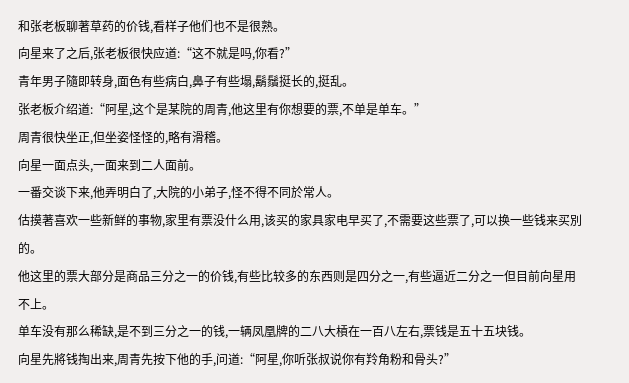和张老板聊著草药的价钱,看样子他们也不是很熟。
向星来了之后,张老板很快应道:“这不就是吗,你看?”
青年男子隨即转身,面色有些病白,鼻子有些塌,鬍鬚挺长的,挺乱。
张老板介绍道:“阿星,这个是某院的周青,他这里有你想要的票,不单是单车。”
周青很快坐正,但坐姿怪怪的,略有滑稽。
向星一面点头,一面来到二人面前。
一番交谈下来,他弄明白了,大院的小弟子,怪不得不同於常人。
估摸著喜欢一些新鲜的事物,家里有票没什么用,该买的家具家电早买了,不需要这些票了,可以换一些钱来买別的。
他这里的票大部分是商品三分之一的价钱,有些比较多的东西则是四分之一,有些逼近二分之一但目前向星用不上。
单车没有那么稀缺,是不到三分之一的钱,一辆凤凰牌的二八大槓在一百八左右,票钱是五十五块钱。
向星先將钱掏出来,周青先按下他的手,问道:“阿星,你听张叔说你有羚角粉和骨头?”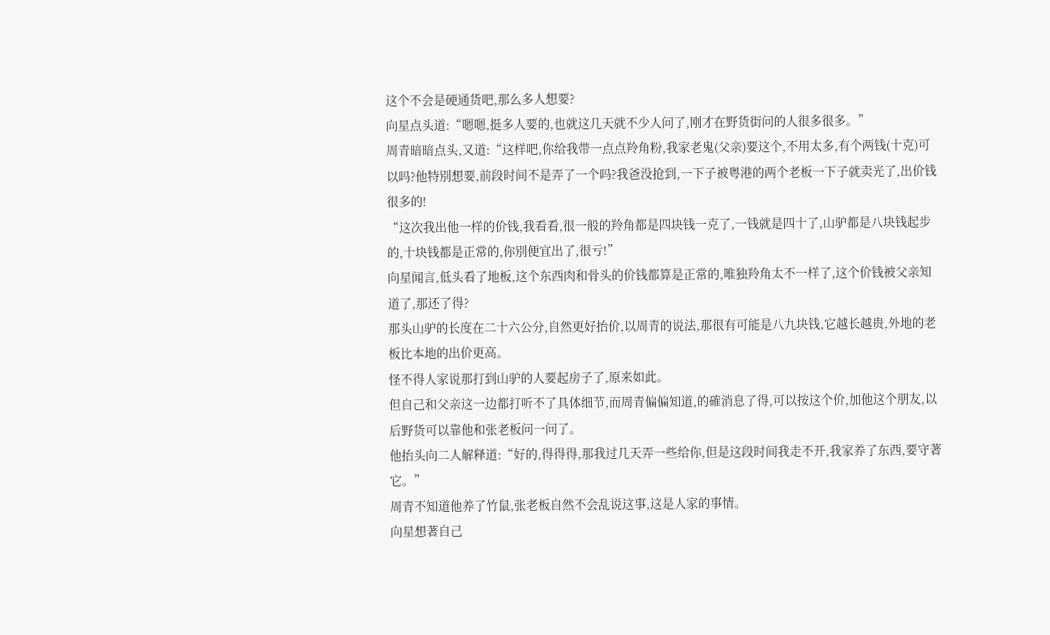这个不会是硬通货吧,那么多人想要?
向星点头道:“嗯嗯,挺多人要的,也就这几天就不少人问了,刚才在野货街问的人很多很多。”
周青暗暗点头,又道:“这样吧,你给我带一点点羚角粉,我家老鬼(父亲)要这个,不用太多,有个两钱(十克)可以吗?他特別想要,前段时间不是弄了一个吗?我爸没抢到,一下子被粤港的两个老板一下子就卖光了,出价钱很多的!
“这次我出他一样的价钱,我看看,很一般的羚角都是四块钱一克了,一钱就是四十了,山驴都是八块钱起步的,十块钱都是正常的,你別便宜出了,很亏!”
向星闻言,低头看了地板,这个东西肉和骨头的价钱都算是正常的,唯独羚角太不一样了,这个价钱被父亲知道了,那还了得?
那头山驴的长度在二十六公分,自然更好抬价,以周青的说法,那很有可能是八九块钱,它越长越贵,外地的老板比本地的出价更高。
怪不得人家说那打到山驴的人要起房子了,原来如此。
但自己和父亲这一边都打听不了具体细节,而周青偏偏知道,的確消息了得,可以按这个价,加他这个朋友,以后野货可以靠他和张老板问一问了。
他抬头向二人解释道:“好的,得得得,那我过几天弄一些给你,但是这段时间我走不开,我家养了东西,要守著它。”
周青不知道他养了竹鼠,张老板自然不会乱说这事,这是人家的事情。
向星想著自己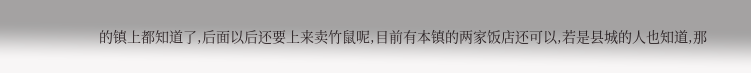的镇上都知道了,后面以后还要上来卖竹鼠呢,目前有本镇的两家饭店还可以,若是县城的人也知道,那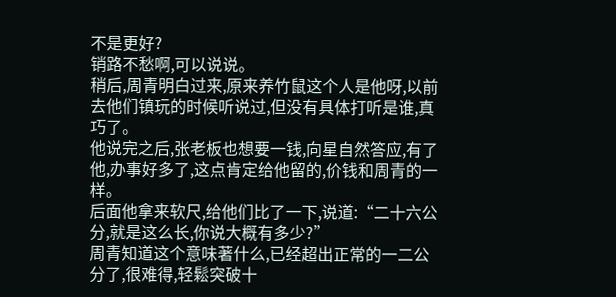不是更好?
销路不愁啊,可以说说。
稍后,周青明白过来,原来养竹鼠这个人是他呀,以前去他们镇玩的时候听说过,但没有具体打听是谁,真巧了。
他说完之后,张老板也想要一钱,向星自然答应,有了他,办事好多了,这点肯定给他留的,价钱和周青的一样。
后面他拿来软尺,给他们比了一下,说道:“二十六公分,就是这么长,你说大概有多少?”
周青知道这个意味著什么,已经超出正常的一二公分了,很难得,轻鬆突破十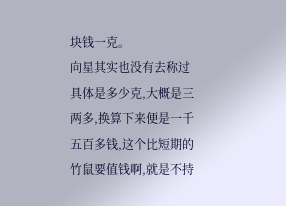块钱一克。
向星其实也没有去称过具体是多少克,大概是三两多,换算下来便是一千五百多钱,这个比短期的竹鼠要值钱啊,就是不持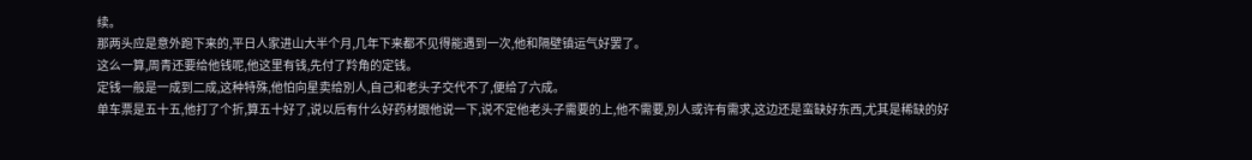续。
那两头应是意外跑下来的,平日人家进山大半个月,几年下来都不见得能遇到一次,他和隔壁镇运气好罢了。
这么一算,周青还要给他钱呢,他这里有钱,先付了羚角的定钱。
定钱一般是一成到二成,这种特殊,他怕向星卖给別人,自己和老头子交代不了,便给了六成。
单车票是五十五,他打了个折,算五十好了,说以后有什么好药材跟他说一下,说不定他老头子需要的上,他不需要,別人或许有需求,这边还是蛮缺好东西,尤其是稀缺的好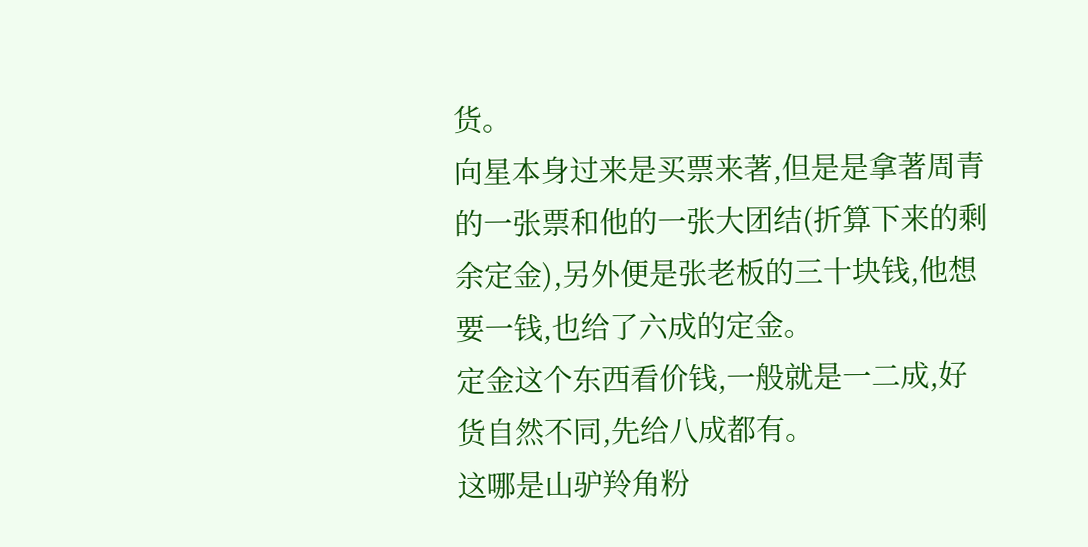货。
向星本身过来是买票来著,但是是拿著周青的一张票和他的一张大团结(折算下来的剩余定金),另外便是张老板的三十块钱,他想要一钱,也给了六成的定金。
定金这个东西看价钱,一般就是一二成,好货自然不同,先给八成都有。
这哪是山驴羚角粉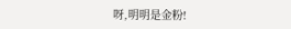呀,明明是金粉!